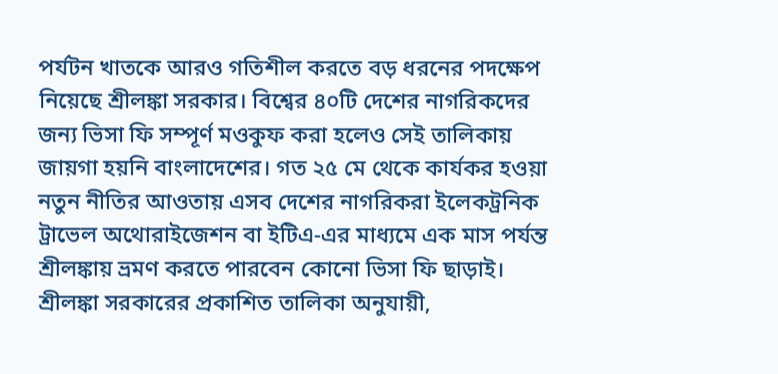পর্যটন খাতকে আরও গতিশীল করতে বড় ধরনের পদক্ষেপ নিয়েছে শ্রীলঙ্কা সরকার। বিশ্বের ৪০টি দেশের নাগরিকদের জন্য ভিসা ফি সম্পূর্ণ মওকুফ করা হলেও সেই তালিকায় জায়গা হয়নি বাংলাদেশের। গত ২৫ মে থেকে কার্যকর হওয়া নতুন নীতির আওতায় এসব দেশের নাগরিকরা ইলেকট্রনিক ট্রাভেল অথোরাইজেশন বা ইটিএ-এর মাধ্যমে এক মাস পর্যন্ত শ্রীলঙ্কায় ভ্রমণ করতে পারবেন কোনো ভিসা ফি ছাড়াই।
শ্রীলঙ্কা সরকারের প্রকাশিত তালিকা অনুযায়ী,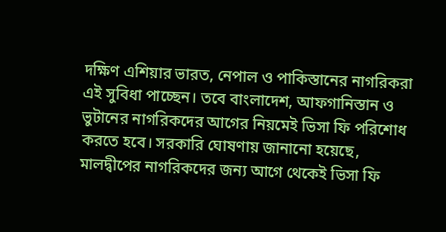দক্ষিণ এশিয়ার ভারত, নেপাল ও পাকিস্তানের নাগরিকরা এই সুবিধা পাচ্ছেন। তবে বাংলাদেশ, আফগানিস্তান ও ভুটানের নাগরিকদের আগের নিয়মেই ভিসা ফি পরিশোধ করতে হবে। সরকারি ঘোষণায় জানানো হয়েছে, মালদ্বীপের নাগরিকদের জন্য আগে থেকেই ভিসা ফি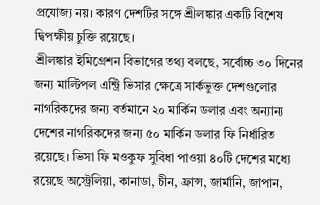প্রযোজ্য নয়। কারণ দেশটির সঙ্গে শ্রীলঙ্কার একটি বিশেষ দ্বিপক্ষীয় চুক্তি রয়েছে।
শ্রীলঙ্কার ইমিগ্রেশন বিভাগের তথ্য বলছে, সর্বোচ্চ ৩০ দিনের জন্য মাল্টিপল এন্ট্রি ভিসার ক্ষেত্রে সার্কভুক্ত দেশগুলোর নাগরিকদের জন্য বর্তমানে ২০ মার্কিন ডলার এবং অন্যান্য দেশের নাগরিকদের জন্য ৫০ মার্কিন ডলার ফি নির্ধারিত রয়েছে। ভিসা ফি মওকুফ সুবিধা পাওয়া ৪০টি দেশের মধ্যে রয়েছে অস্ট্রেলিয়া, কানাডা, চীন, ফ্রান্স, জার্মানি, জাপান,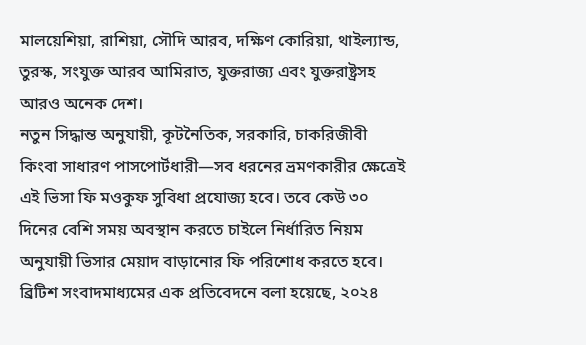মালয়েশিয়া, রাশিয়া, সৌদি আরব, দক্ষিণ কোরিয়া, থাইল্যান্ড, তুরস্ক, সংযুক্ত আরব আমিরাত, যুক্তরাজ্য এবং যুক্তরাষ্ট্রসহ আরও অনেক দেশ।
নতুন সিদ্ধান্ত অনুযায়ী, কূটনৈতিক, সরকারি, চাকরিজীবী কিংবা সাধারণ পাসপোর্টধারী—সব ধরনের ভ্রমণকারীর ক্ষেত্রেই এই ভিসা ফি মওকুফ সুবিধা প্রযোজ্য হবে। তবে কেউ ৩০ দিনের বেশি সময় অবস্থান করতে চাইলে নির্ধারিত নিয়ম অনুযায়ী ভিসার মেয়াদ বাড়ানোর ফি পরিশোধ করতে হবে। ব্রিটিশ সংবাদমাধ্যমের এক প্রতিবেদনে বলা হয়েছে, ২০২৪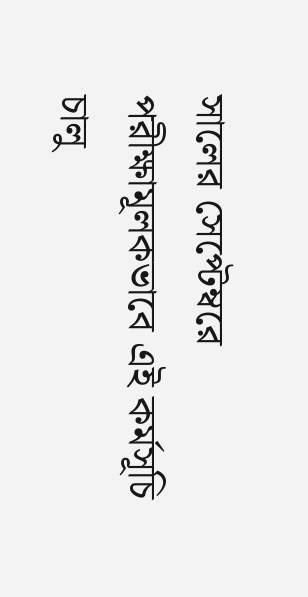সালের সেপ্টেম্বরে পরীক্ষামূলকভাবে এই কর্মসূচি চালু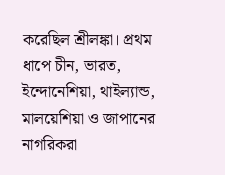করেছিল শ্রীলঙ্কা। প্রথম ধাপে চীন, ভারত, ইন্দোনেশিয়া, থাইল্যান্ড, মালয়েশিয়া ও জাপানের নাগরিকরা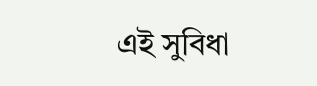এই সুবিধা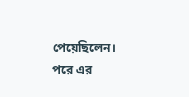পেয়েছিলেন। পরে এর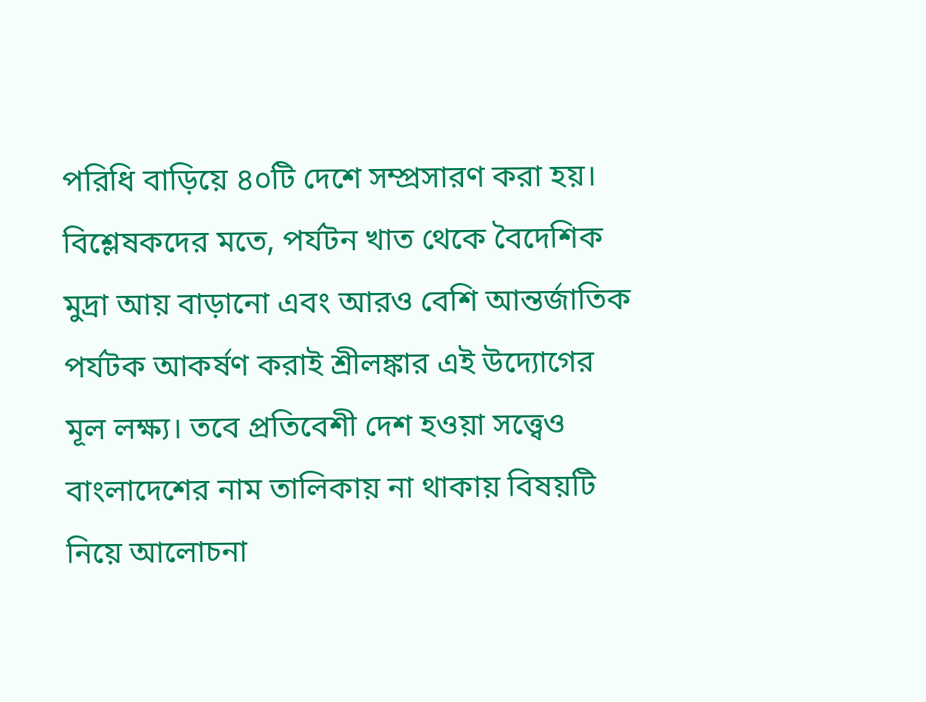পরিধি বাড়িয়ে ৪০টি দেশে সম্প্রসারণ করা হয়। বিশ্লেষকদের মতে, পর্যটন খাত থেকে বৈদেশিক মুদ্রা আয় বাড়ানো এবং আরও বেশি আন্তর্জাতিক পর্যটক আকর্ষণ করাই শ্রীলঙ্কার এই উদ্যোগের মূল লক্ষ্য। তবে প্রতিবেশী দেশ হওয়া সত্ত্বেও বাংলাদেশের নাম তালিকায় না থাকায় বিষয়টি নিয়ে আলোচনা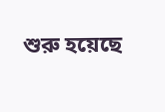শুরু হয়েছে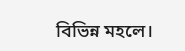বিভিন্ন মহলে।